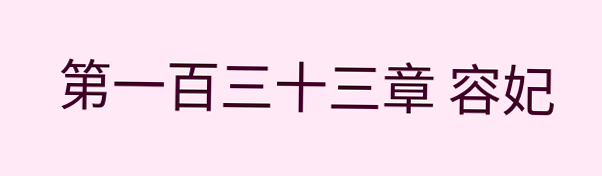第一百三十三章 容妃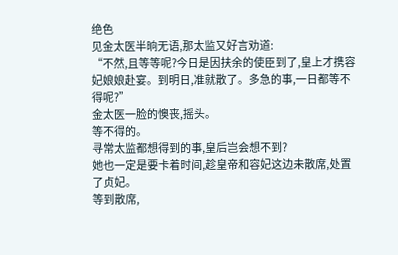绝色
见金太医半晌无语,那太监又好言劝道:
“不然,且等等呢?今日是因扶余的使臣到了,皇上才携容妃娘娘赴宴。到明日,准就散了。多急的事,一日都等不得呢?”
金太医一脸的懊丧,摇头。
等不得的。
寻常太监都想得到的事,皇后岂会想不到?
她也一定是要卡着时间,趁皇帝和容妃这边未散席,处置了贞妃。
等到散席,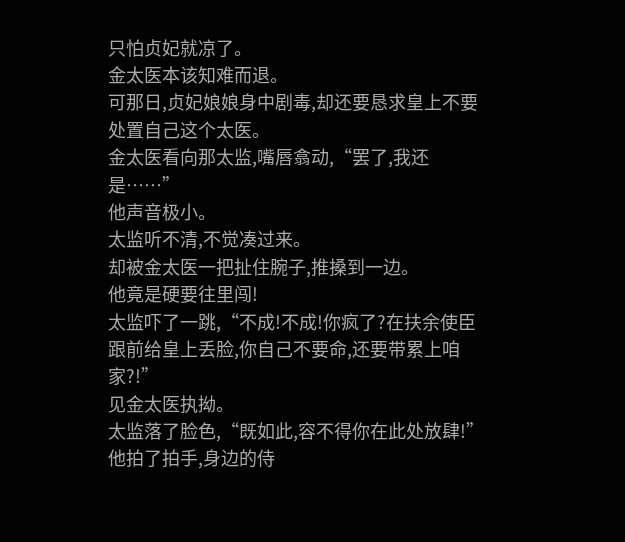只怕贞妃就凉了。
金太医本该知难而退。
可那日,贞妃娘娘身中剧毒,却还要恳求皇上不要处置自己这个太医。
金太医看向那太监,嘴唇翕动,“罢了,我还是……”
他声音极小。
太监听不清,不觉凑过来。
却被金太医一把扯住腕子,推搡到一边。
他竟是硬要往里闯!
太监吓了一跳,“不成!不成!你疯了?在扶余使臣跟前给皇上丢脸,你自己不要命,还要带累上咱家?!”
见金太医执拗。
太监落了脸色,“既如此,容不得你在此处放肆!”
他拍了拍手,身边的侍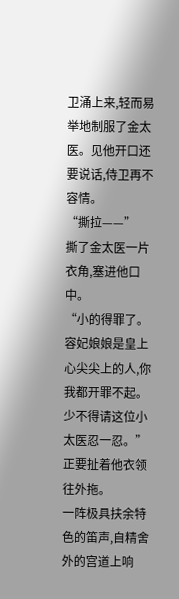卫涌上来,轻而易举地制服了金太医。见他开口还要说话,侍卫再不容情。
“撕拉——”
撕了金太医一片衣角,塞进他口中。
“小的得罪了。容妃娘娘是皇上心尖尖上的人,你我都开罪不起。少不得请这位小太医忍一忍。”
正要扯着他衣领往外拖。
一阵极具扶余特色的笛声,自精舍外的宫道上响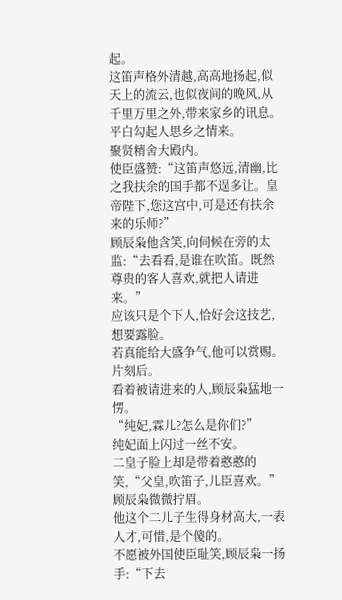起。
这笛声格外清越,高高地扬起,似天上的流云,也似夜间的晚风,从千里万里之外,带来家乡的讯息。
平白勾起人思乡之情来。
聚贤精舍大殿内。
使臣盛赞:“这笛声悠远,清幽,比之我扶余的国手都不逞多让。皇帝陛下,您这宫中,可是还有扶余来的乐师?”
顾辰枭他含笑,向伺候在旁的太监:“去看看,是谁在吹笛。既然尊贵的客人喜欢,就把人请进来。”
应该只是个下人,恰好会这技艺,想要露脸。
若真能给大盛争气,他可以赏赐。
片刻后。
看着被请进来的人,顾辰枭猛地一愣。
“纯妃,霖儿?怎么是你们?”
纯妃面上闪过一丝不安。
二皇子脸上却是带着憨憨的笑,“父皇,吹笛子,儿臣喜欢。”
顾辰枭微微拧眉。
他这个二儿子生得身材高大,一表人才,可惜,是个傻的。
不愿被外国使臣耻笑,顾辰枭一扬手:“下去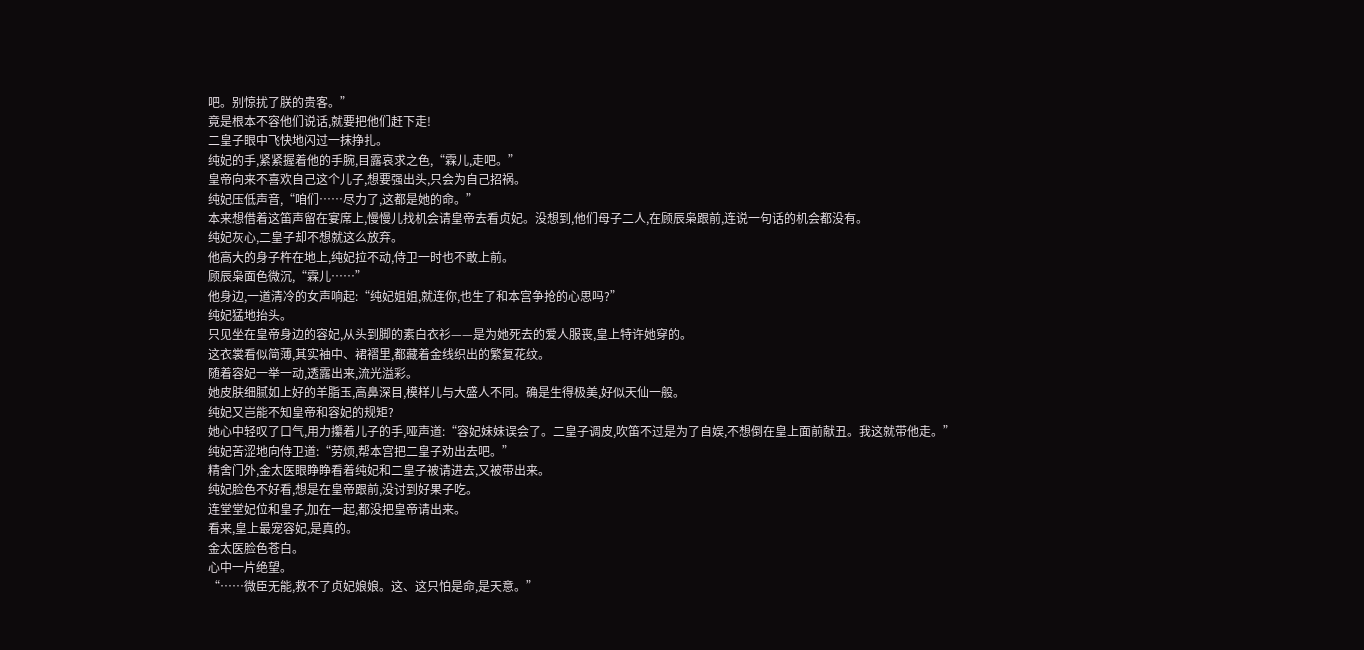吧。别惊扰了朕的贵客。”
竟是根本不容他们说话,就要把他们赶下走!
二皇子眼中飞快地闪过一抹挣扎。
纯妃的手,紧紧握着他的手腕,目露哀求之色,“霖儿,走吧。”
皇帝向来不喜欢自己这个儿子,想要强出头,只会为自己招祸。
纯妃压低声音,“咱们……尽力了,这都是她的命。”
本来想借着这笛声留在宴席上,慢慢儿找机会请皇帝去看贞妃。没想到,他们母子二人,在顾辰枭跟前,连说一句话的机会都没有。
纯妃灰心,二皇子却不想就这么放弃。
他高大的身子杵在地上,纯妃拉不动,侍卫一时也不敢上前。
顾辰枭面色微沉,“霖儿……”
他身边,一道清冷的女声响起:“纯妃姐姐,就连你,也生了和本宫争抢的心思吗?”
纯妃猛地抬头。
只见坐在皇帝身边的容妃,从头到脚的素白衣衫——是为她死去的爱人服丧,皇上特许她穿的。
这衣裳看似简薄,其实袖中、裙褶里,都藏着金线织出的繁复花纹。
随着容妃一举一动,透露出来,流光溢彩。
她皮肤细腻如上好的羊脂玉,高鼻深目,模样儿与大盛人不同。确是生得极美,好似天仙一般。
纯妃又岂能不知皇帝和容妃的规矩?
她心中轻叹了口气,用力攥着儿子的手,哑声道:“容妃妹妹误会了。二皇子调皮,吹笛不过是为了自娱,不想倒在皇上面前献丑。我这就带他走。”
纯妃苦涩地向侍卫道:“劳烦,帮本宫把二皇子劝出去吧。”
精舍门外,金太医眼睁睁看着纯妃和二皇子被请进去,又被带出来。
纯妃脸色不好看,想是在皇帝跟前,没讨到好果子吃。
连堂堂妃位和皇子,加在一起,都没把皇帝请出来。
看来,皇上最宠容妃,是真的。
金太医脸色苍白。
心中一片绝望。
“……微臣无能,救不了贞妃娘娘。这、这只怕是命,是天意。”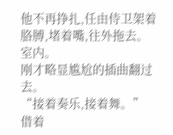他不再挣扎,任由侍卫架着胳膊,堵着嘴,往外拖去。
室内。
刚才略显尴尬的插曲翻过去。
“接着奏乐,接着舞。”
借着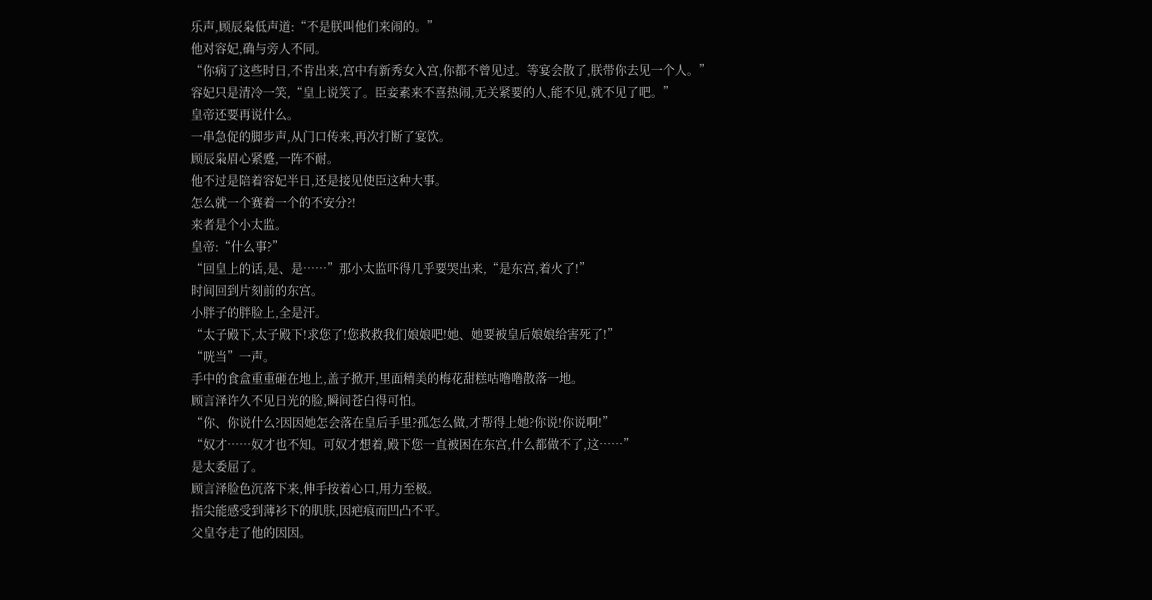乐声,顾辰枭低声道:“不是朕叫他们来闹的。”
他对容妃,确与旁人不同。
“你病了这些时日,不肯出来,宫中有新秀女入宫,你都不曾见过。等宴会散了,朕带你去见一个人。”
容妃只是清冷一笑,“皇上说笑了。臣妾素来不喜热闹,无关紧要的人,能不见,就不见了吧。”
皇帝还要再说什么。
一串急促的脚步声,从门口传来,再次打断了宴饮。
顾辰枭眉心紧蹙,一阵不耐。
他不过是陪着容妃半日,还是接见使臣这种大事。
怎么就一个赛着一个的不安分?!
来者是个小太监。
皇帝:“什么事?”
“回皇上的话,是、是……”那小太监吓得几乎要哭出来,“是东宫,着火了!”
时间回到片刻前的东宫。
小胖子的胖脸上,全是汗。
“太子殿下,太子殿下!求您了!您救救我们娘娘吧!她、她要被皇后娘娘给害死了!”
“咣当”一声。
手中的食盒重重砸在地上,盖子掀开,里面精美的梅花甜糕咕噜噜散落一地。
顾言泽许久不见日光的脸,瞬间苍白得可怕。
“你、你说什么?因因她怎会落在皇后手里?孤怎么做,才帮得上她?你说!你说啊!”
“奴才……奴才也不知。可奴才想着,殿下您一直被困在东宫,什么都做不了,这……”
是太委屈了。
顾言泽脸色沉落下来,伸手按着心口,用力至极。
指尖能感受到薄衫下的肌肤,因疤痕而凹凸不平。
父皇夺走了他的因因。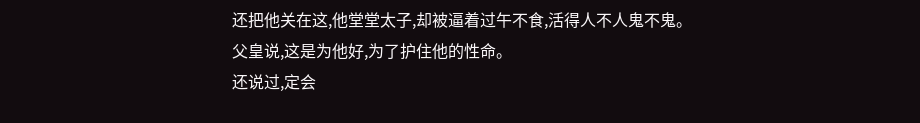还把他关在这,他堂堂太子,却被逼着过午不食,活得人不人鬼不鬼。
父皇说,这是为他好,为了护住他的性命。
还说过,定会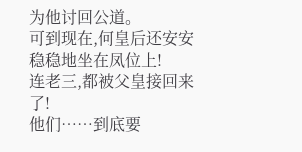为他讨回公道。
可到现在,何皇后还安安稳稳地坐在凤位上!
连老三,都被父皇接回来了!
他们……到底要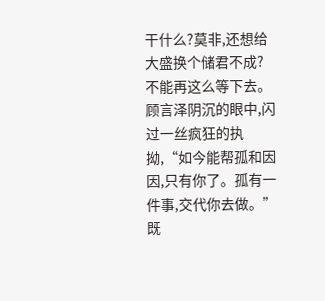干什么?莫非,还想给大盛换个储君不成?
不能再这么等下去。
顾言泽阴沉的眼中,闪过一丝疯狂的执拗,“如今能帮孤和因因,只有你了。孤有一件事,交代你去做。”
既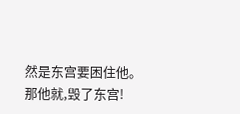然是东宫要困住他。
那他就,毁了东宫!